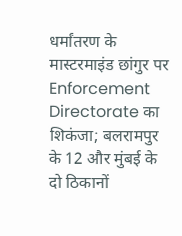धर्मांतरण के मास्टरमाइंड छांगुर पर Enforcement Directorate का शिकंजा; बलरामपुर के 12 और मुंबई के दो ठिकानों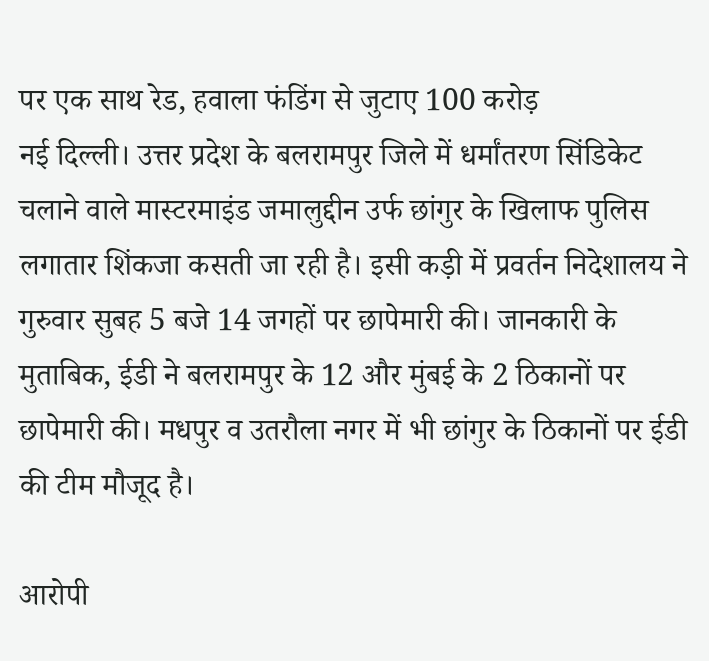पर एक साथ रेड, हवाला फंडिंग से जुटाए 100 करोड़
नई दिल्ली। उत्तर प्रदेश के बलरामपुर जिले में धर्मांतरण सिंडिकेट चलाने वाले मास्टरमाइंड जमालुद्दीन उर्फ छांगुर के खिलाफ पुलिस लगातार शिंकजा कसती जा रही है। इसी कड़ी में प्रवर्तन निदेशालय ने गुरुवार सुबह 5 बजे 14 जगहों पर छापेमारी की। जानकारी के मुताबिक, ईडी ने बलरामपुर के 12 और मुंबई के 2 ठिकानों पर छापेमारी की। मधपुर व उतरौला नगर में भी छांगुर के ठिकानों पर ईडी की टीम मौजूद है।

आरोपी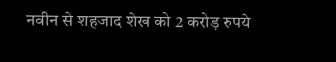नवीन से शहजाद शेख को 2 करोड़ रुपये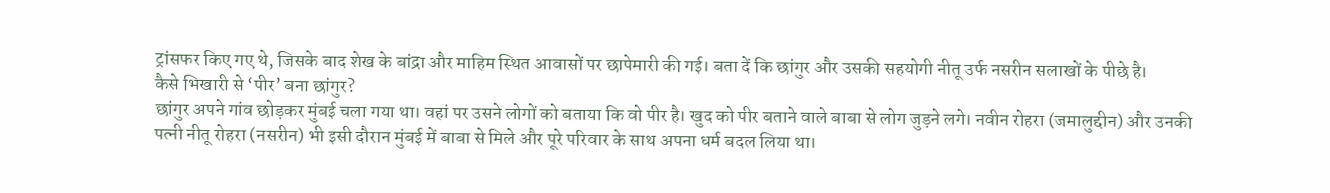ट्रांसफर किए गए थे, जिसके बाद शेख के बांद्रा और माहिम स्थित आवासों पर छापेमारी की गई। बता दें कि छांगुर और उसकी सहयोगी नीतू उर्फ नसरीन सलाखों के पीछे है।
कैसे भिखारी से ‘पीर’ बना छांगुर?
छांगुर अपने गांव छोड़कर मुंबई चला गया था। वहां पर उसने लोगों को बताया कि वो पीर है। खुद को पीर बताने वाले बाबा से लोग जुड़ने लगे। नवीन रोहरा (जमालुद्दीन) और उनकी पत्नी नीतू रोहरा (नसरीन) भी इसी दौरान मुंबई में बाबा से मिले और पूरे परिवार के साथ अपना धर्म बदल लिया था।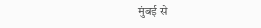मुंबई से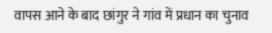वापस आने के बाद छांगुर ने गांव में प्रधान का चुनाव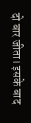दो बार जीता। इसके बाद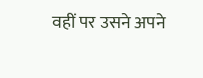वहीं पर उसने अपने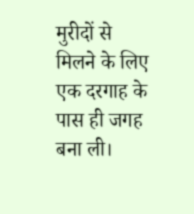मुरीदों से मिलने के लिए एक दरगाह के पास ही जगह बना ली।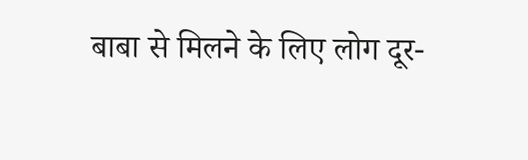बाबा से मिलने के लिए लोग दूर-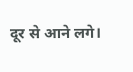दूर से आने लगे।